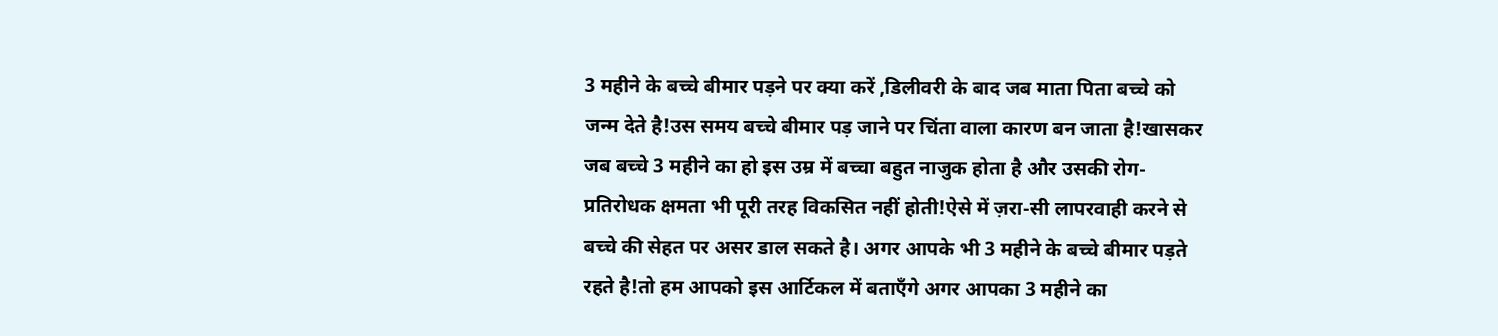3 महीने के बच्चे बीमार पड़ने पर क्या करें ,डिलीवरी के बाद जब माता पिता बच्चे को जन्म देते है!उस समय बच्चे बीमार पड़ जाने पर चिंता वाला कारण बन जाता है!खासकर जब बच्चे 3 महीने का हो इस उम्र में बच्चा बहुत नाजुक होता है और उसकी रोग-प्रतिरोधक क्षमता भी पूरी तरह विकसित नहीं होती!ऐसे में ज़रा-सी लापरवाही करने से बच्चे की सेहत पर असर डाल सकते है। अगर आपके भी 3 महीने के बच्चे बीमार पड़ते रहते है!तो हम आपको इस आर्टिकल में बताएँगे अगर आपका 3 महीने का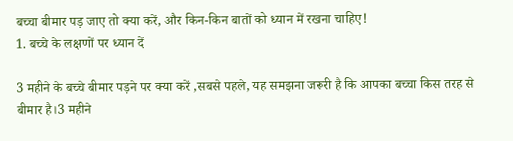बच्चा बीमार पड़ जाए तो क्या करें, और किन-किन बातों को ध्यान में रखना चाहिए!
1. बच्चे के लक्षणों पर ध्यान दें

3 महीने के बच्चे बीमार पड़ने पर क्या करें ,सबसे पहले, यह समझना जरूरी है कि आपका बच्चा किस तरह से बीमार है।3 महीने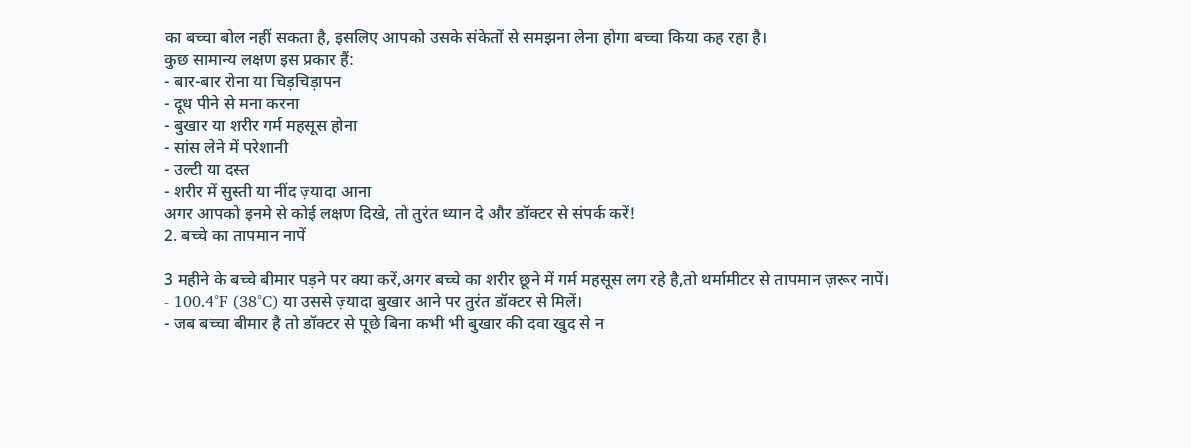का बच्चा बोल नहीं सकता है, इसलिए आपको उसके संकेतों से समझना लेना होगा बच्चा किया कह रहा है।
कुछ सामान्य लक्षण इस प्रकार हैं:
- बार-बार रोना या चिड़चिड़ापन
- दूध पीने से मना करना
- बुखार या शरीर गर्म महसूस होना
- सांस लेने में परेशानी
- उल्टी या दस्त
- शरीर में सुस्ती या नींद ज़्यादा आना
अगर आपको इनमे से कोई लक्षण दिखे, तो तुरंत ध्यान दे और डॉक्टर से संपर्क करें!
2. बच्चे का तापमान नापें

3 महीने के बच्चे बीमार पड़ने पर क्या करें,अगर बच्चे का शरीर छूने में गर्म महसूस लग रहे है,तो थर्मामीटर से तापमान ज़रूर नापें।
- 100.4°F (38°C) या उससे ज़्यादा बुखार आने पर तुरंत डॉक्टर से मिलें।
- जब बच्चा बीमार है तो डॉक्टर से पूछे बिना कभी भी बुखार की दवा खुद से न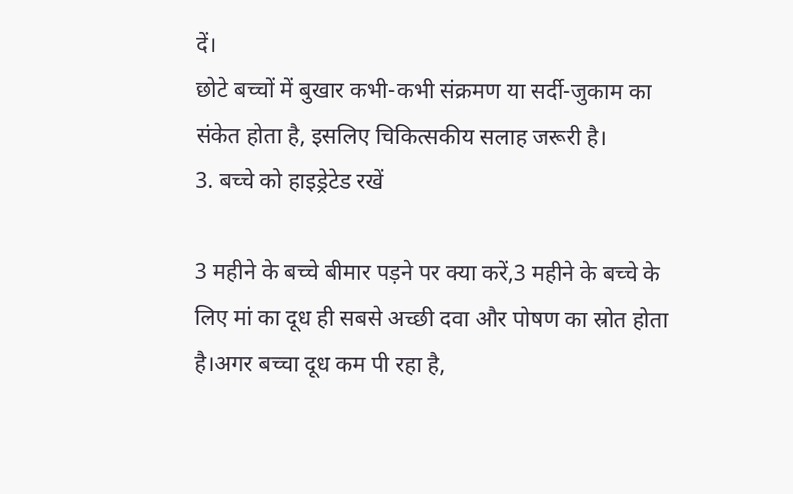दें।
छोटे बच्चों में बुखार कभी-कभी संक्रमण या सर्दी-जुकाम का संकेत होता है, इसलिए चिकित्सकीय सलाह जरूरी है।
3. बच्चे को हाइड्रेटेड रखें

3 महीने के बच्चे बीमार पड़ने पर क्या करें,3 महीने के बच्चे के लिए मां का दूध ही सबसे अच्छी दवा और पोषण का स्रोत होता है।अगर बच्चा दूध कम पी रहा है,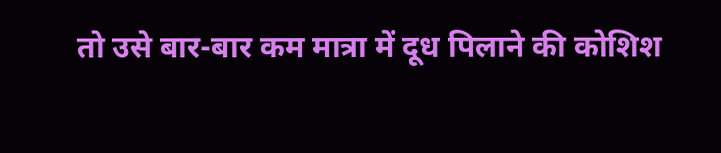तो उसे बार-बार कम मात्रा में दूध पिलाने की कोशिश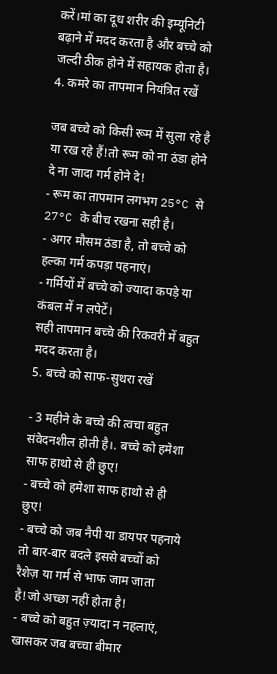करें।मां का दूध शरीर की इम्यूनिटी बढ़ाने में मदद करता है और बच्चे को जल्दी ठीक होने में सहायक होता है।
4. कमरे का तापमान नियंत्रित रखें

जब बच्चे को किसी रूम में सुला रहे है या रख रहे हैं!तो रूम को ना ठंडा होने दे ना जादा गर्म होने दे!
- रूम का तापमान लगभग 25°C से 27°C के बीच रखना सही है।
- अगर मौसम ठंडा है, तो बच्चे को हल्का गर्म कपड़ा पहनाएं।
- गर्मियों में बच्चे को ज्यादा कपड़े या कंबल में न लपेटें।
सही तापमान बच्चे की रिकवरी में बहुत मदद करता है।
5. बच्चे को साफ-सुथरा रखें

- 3 महीने के बच्चे की त्वचा बहुत संवेदनशील होती है।. बच्चे को हमेशा साफ हाथो से ही छुए!
- बच्चे को हमेशा साफ हाथो से ही छुए!
- बच्चे को जब नैपी या डायपर पहनाये तो बार-बार बदले इससे बच्चों को रैशेज़ या गर्म से भाफ जाम जाता है!जो अच्छा नहीं होता है!
- बच्चे को बहुत ज़्यादा न नहलाएं, खासकर जब बच्चा बीमार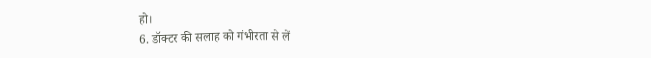हो।
6. डॉक्टर की सलाह को गंभीरता से लें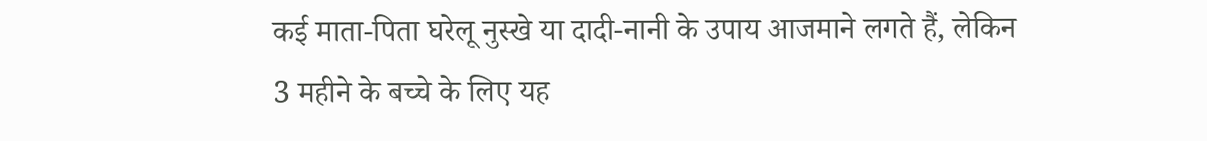कई माता-पिता घरेलू नुस्खे या दादी-नानी के उपाय आजमाने लगते हैं, लेकिन 3 महीने के बच्चे के लिए यह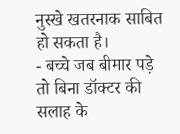नुस्खे खतरनाक साबित हो सकता है।
- बच्चे जब बीमार पड़े तो बिना डॉक्टर की सलाह के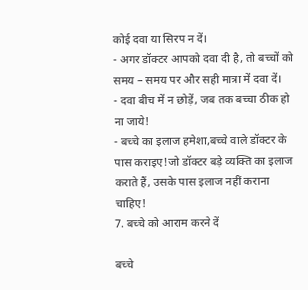कोई दवा या सिरप न दें।
- अगर डॉक्टर आपको दवा दी है, तो बच्चों को समय – समय पर और सही मात्रा में दवा दें।
- दवा बीच में न छोड़ें, जब तक बच्चा ठीक हो ना जाये!
- बच्चे का इलाज हमेशा,बच्चे वाले डॉक्टर के पास कराइए!जो डॉक्टर बड़े व्यक्ति का इलाज कराते हैं, उसके पास इलाज नहीं कराना चाहिए!
7. बच्चे को आराम करने दें

बच्चे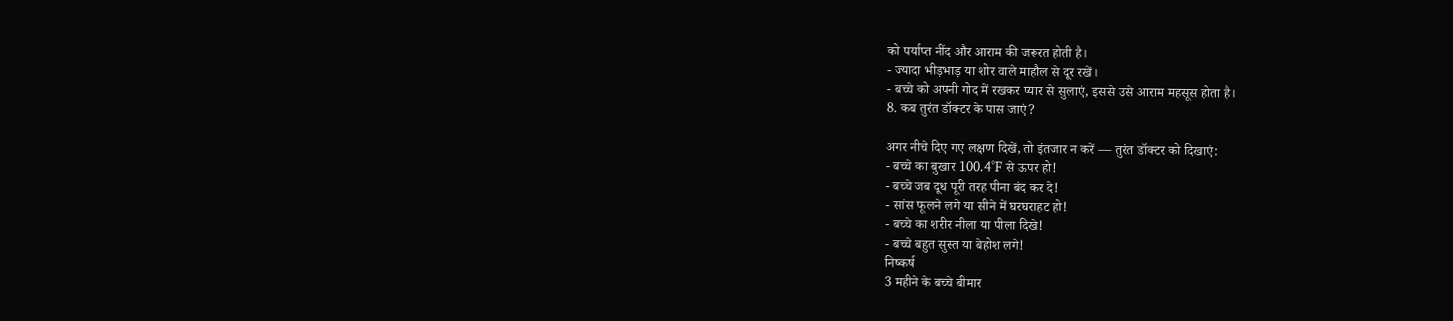को पर्याप्त नींद और आराम की जरूरत होती है।
- ज्यादा भीड़भाड़ या शोर वाले माहौल से दूर रखें।
- बच्चे को अपनी गोद में रखकर प्यार से सुलाएं, इससे उसे आराम महसूस होता है।
8. कब तुरंत डॉक्टर के पास जाएं?

अगर नीचे दिए गए लक्षण दिखें, तो इंतजार न करें — तुरंत डॉक्टर को दिखाएं:
- बच्चे का बुखार 100.4°F से ऊपर हो!
- बच्चे जब दूध पूरी तरह पीना बंद कर दे!
- सांस फूलने लगे या सीने में घरघराहट हो!
- बच्चे का शरीर नीला या पीला दिखे!
- बच्चे बहुत सुस्त या बेहोश लगे!
निष्कर्ष
3 महीने के बच्चे बीमार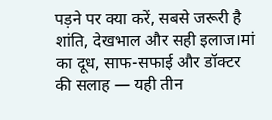पड़ने पर क्या करें, सबसे जरूरी है शांति, देखभाल और सही इलाज।मां का दूध, साफ-सफाई और डॉक्टर की सलाह — यही तीन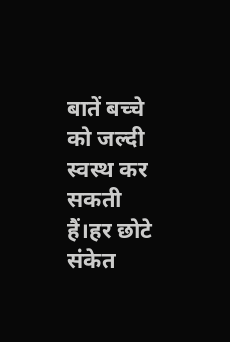बातें बच्चे को जल्दी स्वस्थ कर सकती हैं।हर छोटे संकेत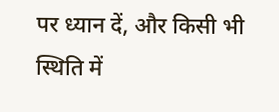पर ध्यान दें, और किसी भी स्थिति में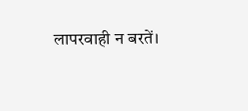लापरवाही न बरतें।